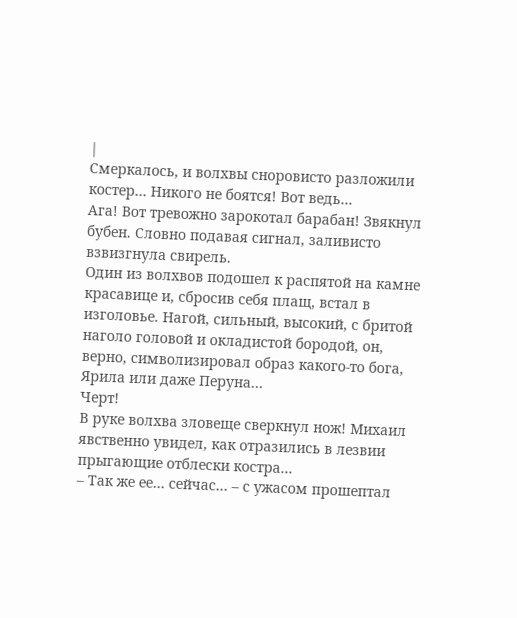|
Смеркалось, и волхвы сноровисто разложили костер… Никого не боятся! Вот ведь…
Ага! Вот тревожно зарокотал барабан! Звякнул бубен. Словно подавая сигнал, заливисто взвизгнула свирель.
Один из волхвов подошел к распятой на камне красавице и, сбросив себя плащ, встал в изголовье. Нагой, сильный, высокий, с бритой наголо головой и окладистой бородой, он, верно, символизировал образ какого-то бога, Ярила или даже Перуна…
Черт!
В руке волхва зловеще сверкнул нож! Михаил явственно увидел, как отразились в лезвии прыгающие отблески костра…
– Так же ее… сейчас… – с ужасом прошептал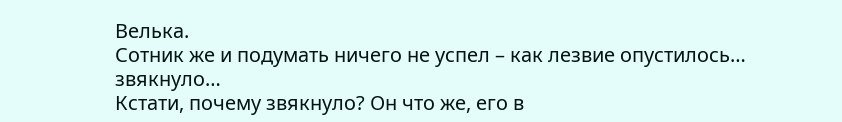Велька.
Сотник же и подумать ничего не успел – как лезвие опустилось… звякнуло…
Кстати, почему звякнуло? Он что же, его в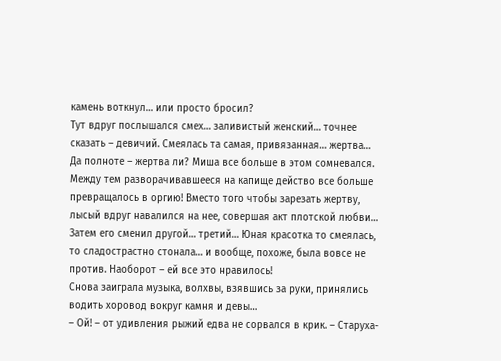камень воткнул… или просто бросил?
Тут вдруг послышался смех… заливистый женский… точнее сказать – девичий. Смеялась та самая, привязанная… жертва…
Да полноте – жертва ли? Миша все больше в этом сомневался.
Между тем разворачивавшееся на капище действо все больше превращалось в оргию! Вместо того чтобы зарезать жертву, лысый вдруг навалился на нее, совершая акт плотской любви… Затем его сменил другой… третий… Юная красотка то смеялась, то сладострастно стонала… и вообще, похоже, была вовсе не против. Наоборот – ей все это нравилось!
Снова заиграла музыка, волхвы, взявшись за руки, принялись водить хоровод вокруг камня и девы…
– Ой! – от удивления рыжий едва не сорвался в крик. – Старуха-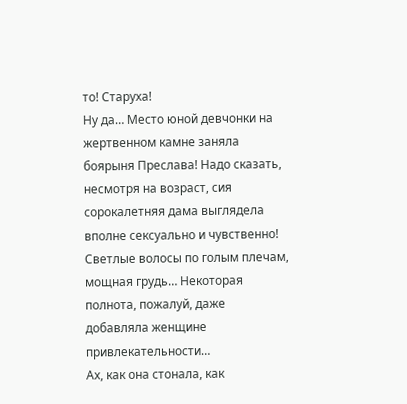то! Старуха!
Ну да… Место юной девчонки на жертвенном камне заняла боярыня Преслава! Надо сказать, несмотря на возраст, сия сорокалетняя дама выглядела вполне сексуально и чувственно! Светлые волосы по голым плечам, мощная грудь… Некоторая полнота, пожалуй, даже добавляла женщине привлекательности…
Ах, как она стонала, как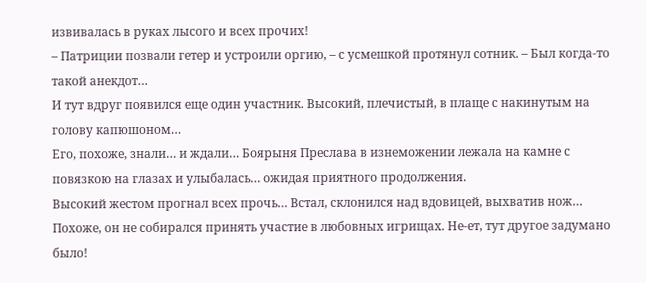извивалась в руках лысого и всех прочих!
– Патриции позвали гетер и устроили оргию, – с усмешкой протянул сотник. – Был когда-то такой анекдот…
И тут вдруг появился еще один участник. Высокий, плечистый, в плаще с накинутым на голову капюшоном…
Его, похоже, знали… и ждали… Боярыня Преслава в изнеможении лежала на камне с повязкою на глазах и улыбалась… ожидая приятного продолжения.
Высокий жестом прогнал всех прочь… Встал, склонился над вдовицей, выхватив нож…
Похоже, он не собирался принять участие в любовных игрищах. Не-ет, тут другое задумано было!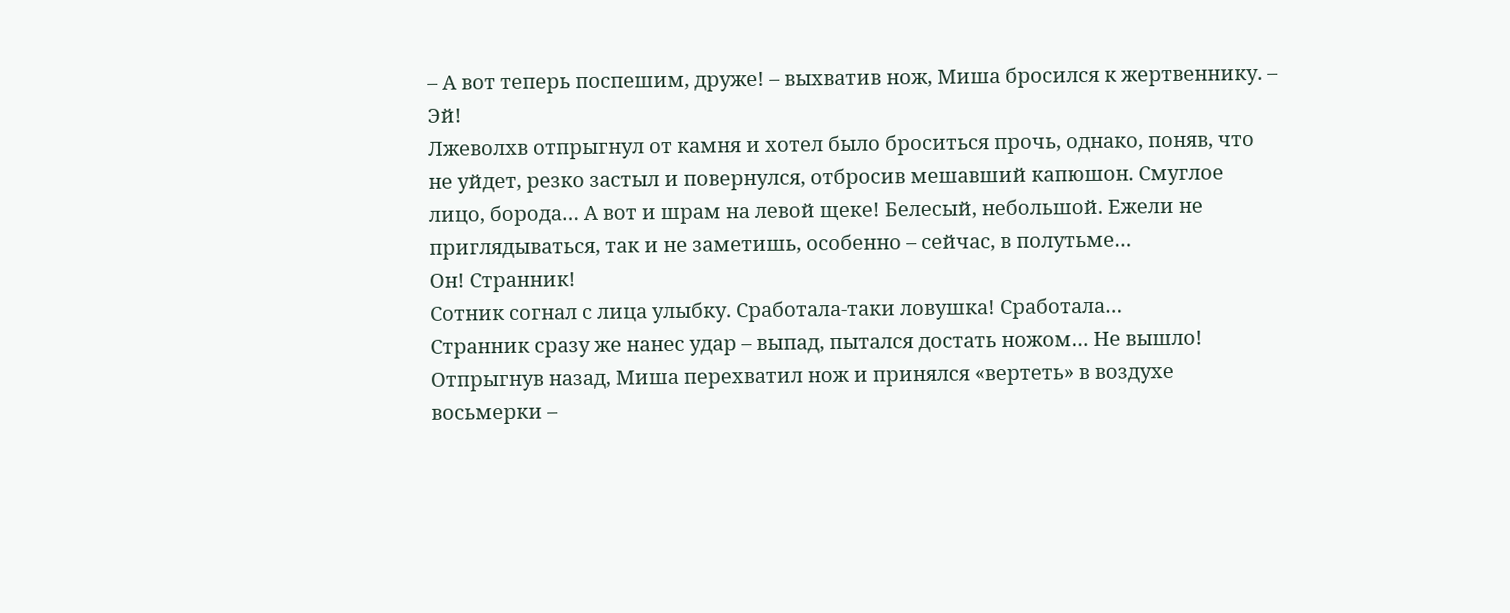– А вот теперь поспешим, друже! – выхватив нож, Миша бросился к жертвеннику. – Эй!
Лжеволхв отпрыгнул от камня и хотел было броситься прочь, однако, поняв, что не уйдет, резко застыл и повернулся, отбросив мешавший капюшон. Смуглое лицо, борода… А вот и шрам на левой щеке! Белесый, небольшой. Ежели не приглядываться, так и не заметишь, особенно – сейчас, в полутьме…
Он! Странник!
Сотник согнал с лица улыбку. Сработала-таки ловушка! Сработала…
Странник сразу же нанес удар – выпад, пытался достать ножом… Не вышло! Отпрыгнув назад, Миша перехватил нож и принялся «вертеть» в воздухе восьмерки –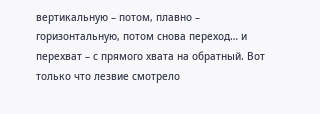вертикальную – потом, плавно – горизонтальную, потом снова переход… и перехват – с прямого хвата на обратный. Вот только что лезвие смотрело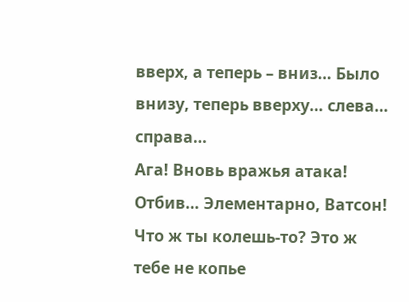вверх, а теперь – вниз… Было внизу, теперь вверху… слева… справа…
Ага! Вновь вражья атака! Отбив… Элементарно, Ватсон! Что ж ты колешь-то? Это ж тебе не копье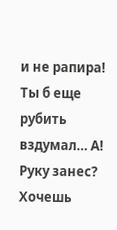и не рапира! Ты б еще рубить вздумал… А! Руку занес? Хочешь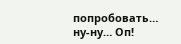попробовать… ну-ну… Оп!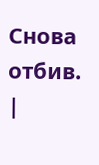Снова отбив. |